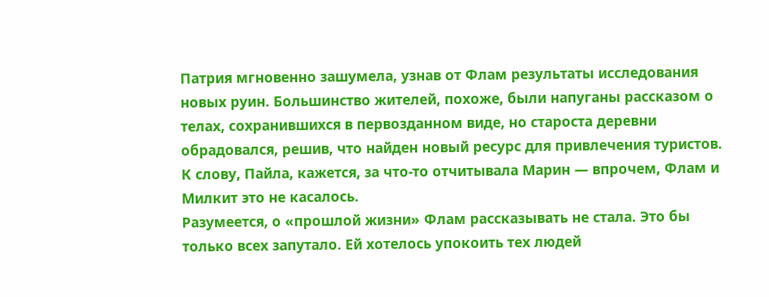Патрия мгновенно зашумела, узнав от Флам результаты исследования новых руин. Большинство жителей, похоже, были напуганы рассказом о телах, сохранившихся в первозданном виде, но староста деревни обрадовался, решив, что найден новый ресурс для привлечения туристов.
К слову, Пайла, кажется, за что-то отчитывала Марин — впрочем, Флам и Милкит это не касалось.
Разумеется, о «прошлой жизни» Флам рассказывать не стала. Это бы только всех запутало. Ей хотелось упокоить тех людей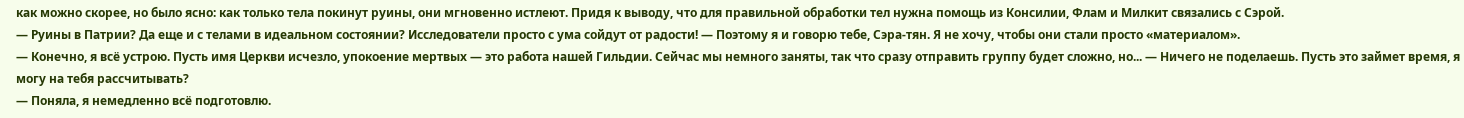как можно скорее, но было ясно: как только тела покинут руины, они мгновенно истлеют. Придя к выводу, что для правильной обработки тел нужна помощь из Консилии, Флам и Милкит связались с Сэрой.
— Руины в Патрии? Да еще и с телами в идеальном состоянии? Исследователи просто с ума сойдут от радости! — Поэтому я и говорю тебе, Сэра-тян. Я не хочу, чтобы они стали просто «материалом».
— Конечно, я всё устрою. Пусть имя Церкви исчезло, упокоение мертвых — это работа нашей Гильдии. Сейчас мы немного заняты, так что сразу отправить группу будет сложно, но... — Ничего не поделаешь. Пусть это займет время, я могу на тебя рассчитывать?
— Поняла, я немедленно всё подготовлю.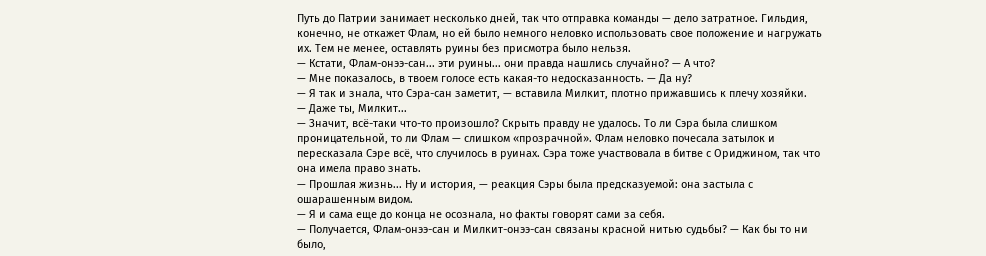Путь до Патрии занимает несколько дней, так что отправка команды — дело затратное. Гильдия, конечно, не откажет Флам, но ей было немного неловко использовать свое положение и нагружать их. Тем не менее, оставлять руины без присмотра было нельзя.
— Кстати, Флам-онээ-сан... эти руины... они правда нашлись случайно? — А что?
— Мне показалось, в твоем голосе есть какая-то недосказанность. — Да ну?
— Я так и знала, что Сэра-сан заметит, — вставила Милкит, плотно прижавшись к плечу хозяйки.
— Даже ты, Милкит...
— Значит, всё-таки что-то произошло? Скрыть правду не удалось. То ли Сэра была слишком проницательной, то ли Флам — слишком «прозрачной». Флам неловко почесала затылок и пересказала Сэре всё, что случилось в руинах. Сэра тоже участвовала в битве с Ориджином, так что она имела право знать.
— Прошлая жизнь... Ну и история, — реакция Сэры была предсказуемой: она застыла с ошарашенным видом.
— Я и сама еще до конца не осознала, но факты говорят сами за себя.
— Получается, Флам-онээ-сан и Милкит-онээ-сан связаны красной нитью судьбы? — Как бы то ни было,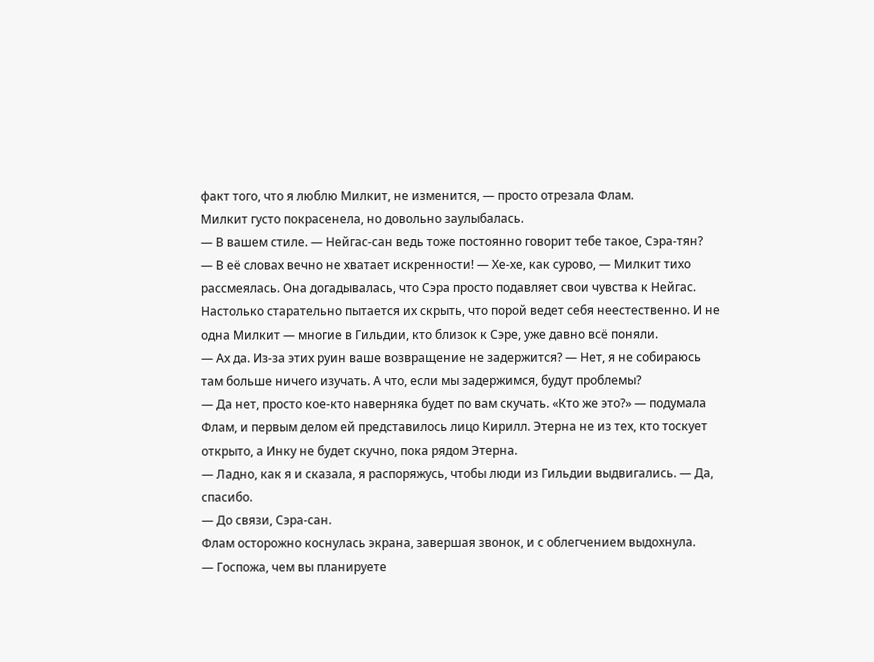факт того, что я люблю Милкит, не изменится, — просто отрезала Флам.
Милкит густо покрасенела, но довольно заулыбалась.
— В вашем стиле. — Нейгас-сан ведь тоже постоянно говорит тебе такое, Сэра-тян?
— В её словах вечно не хватает искренности! — Хе-хе, как сурово, — Милкит тихо рассмеялась. Она догадывалась, что Сэра просто подавляет свои чувства к Нейгас. Настолько старательно пытается их скрыть, что порой ведет себя неестественно. И не одна Милкит — многие в Гильдии, кто близок к Сэре, уже давно всё поняли.
— Ах да. Из-за этих руин ваше возвращение не задержится? — Нет, я не собираюсь там больше ничего изучать. А что, если мы задержимся, будут проблемы?
— Да нет, просто кое-кто наверняка будет по вам скучать. «Кто же это?» — подумала Флам, и первым делом ей представилось лицо Кирилл. Этерна не из тех, кто тоскует открыто, а Инку не будет скучно, пока рядом Этерна.
— Ладно, как я и сказала, я распоряжусь, чтобы люди из Гильдии выдвигались. — Да, спасибо.
— До связи, Сэра-сан.
Флам осторожно коснулась экрана, завершая звонок, и с облегчением выдохнула.
— Госпожа, чем вы планируете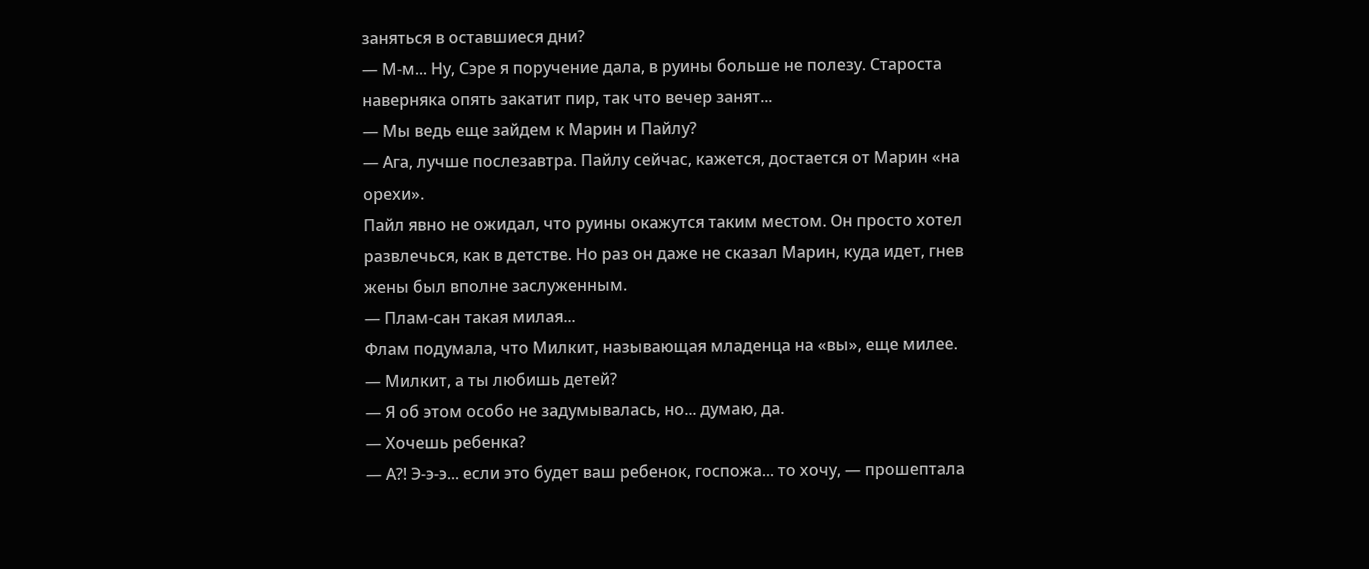заняться в оставшиеся дни?
— М-м... Ну, Сэре я поручение дала, в руины больше не полезу. Староста наверняка опять закатит пир, так что вечер занят...
— Мы ведь еще зайдем к Марин и Пайлу?
— Ага, лучше послезавтра. Пайлу сейчас, кажется, достается от Марин «на орехи».
Пайл явно не ожидал, что руины окажутся таким местом. Он просто хотел развлечься, как в детстве. Но раз он даже не сказал Марин, куда идет, гнев жены был вполне заслуженным.
— Плам-сан такая милая...
Флам подумала, что Милкит, называющая младенца на «вы», еще милее.
— Милкит, а ты любишь детей?
— Я об этом особо не задумывалась, но... думаю, да.
— Хочешь ребенка?
— А?! Э-э-э... если это будет ваш ребенок, госпожа... то хочу, — прошептала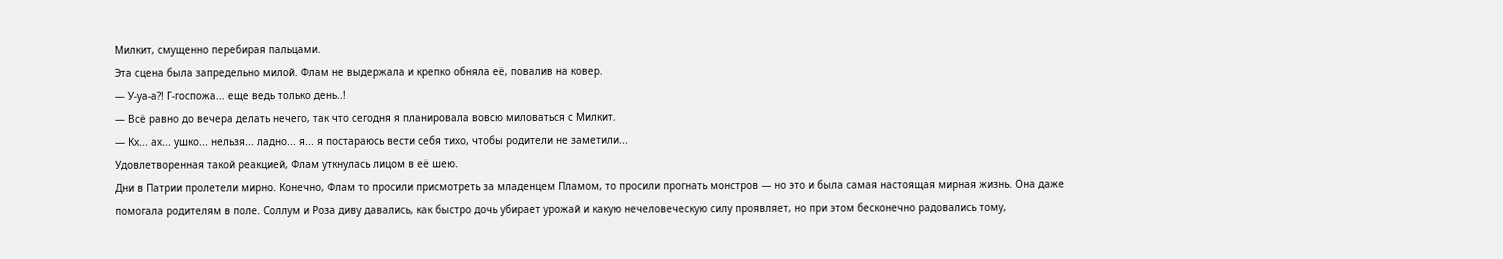Милкит, смущенно перебирая пальцами.
Эта сцена была запредельно милой. Флам не выдержала и крепко обняла её, повалив на ковер.
— У-уа-а?! Г-госпожа... еще ведь только день..!
— Всё равно до вечера делать нечего, так что сегодня я планировала вовсю миловаться с Милкит.
— Кх... ах... ушко... нельзя... ладно... я... я постараюсь вести себя тихо, чтобы родители не заметили...
Удовлетворенная такой реакцией, Флам уткнулась лицом в её шею.
Дни в Патрии пролетели мирно. Конечно, Флам то просили присмотреть за младенцем Пламом, то просили прогнать монстров — но это и была самая настоящая мирная жизнь. Она даже помогала родителям в поле. Соллум и Роза диву давались, как быстро дочь убирает урожай и какую нечеловеческую силу проявляет, но при этом бесконечно радовались тому,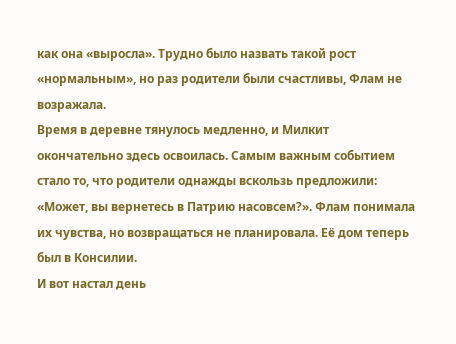как она «выросла». Трудно было назвать такой рост «нормальным», но раз родители были счастливы, Флам не возражала.
Время в деревне тянулось медленно, и Милкит окончательно здесь освоилась. Самым важным событием стало то, что родители однажды вскользь предложили: «Может, вы вернетесь в Патрию насовсем?». Флам понимала их чувства, но возвращаться не планировала. Её дом теперь был в Консилии.
И вот настал день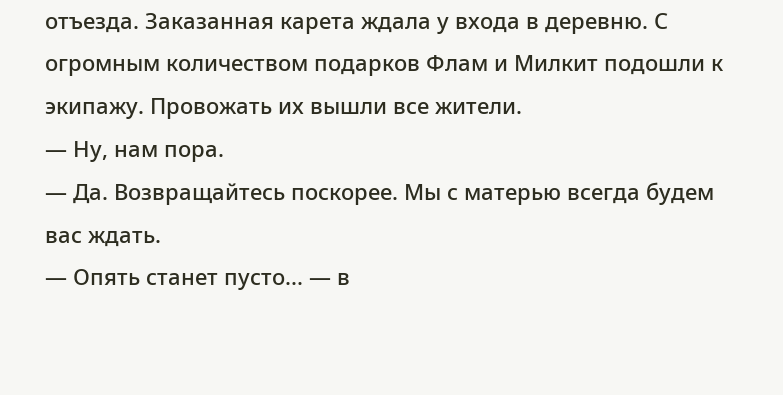отъезда. Заказанная карета ждала у входа в деревню. С огромным количеством подарков Флам и Милкит подошли к экипажу. Провожать их вышли все жители.
— Ну, нам пора.
— Да. Возвращайтесь поскорее. Мы с матерью всегда будем вас ждать.
— Опять станет пусто... — в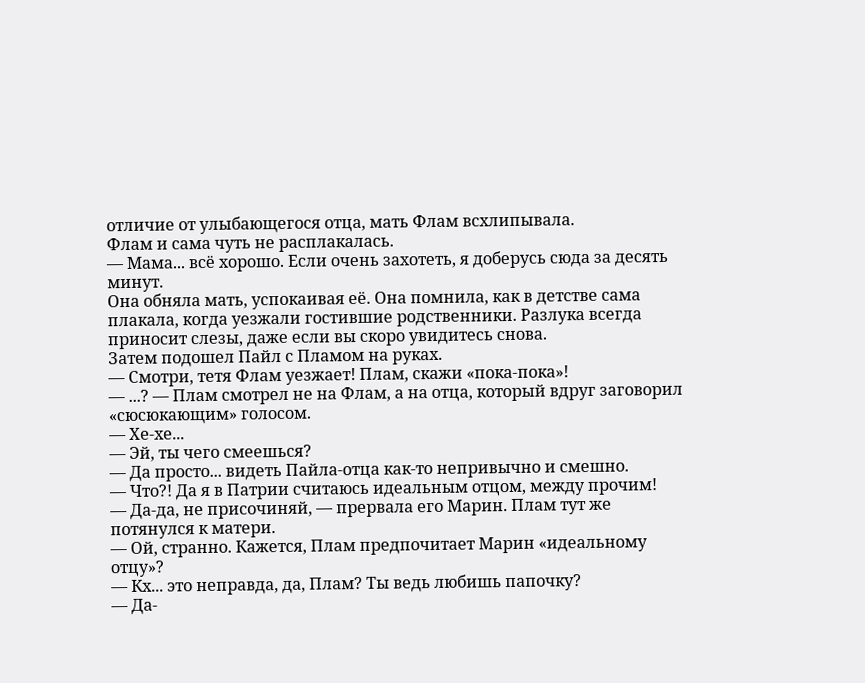отличие от улыбающегося отца, мать Флам всхлипывала.
Флам и сама чуть не расплакалась.
— Мама... всё хорошо. Если очень захотеть, я доберусь сюда за десять минут.
Она обняла мать, успокаивая её. Она помнила, как в детстве сама плакала, когда уезжали гостившие родственники. Разлука всегда приносит слезы, даже если вы скоро увидитесь снова.
Затем подошел Пайл с Пламом на руках.
— Смотри, тетя Флам уезжает! Плам, скажи «пока-пока»!
— ...? — Плам смотрел не на Флам, а на отца, который вдруг заговорил «сюсюкающим» голосом.
— Хе-хе...
— Эй, ты чего смеешься?
— Да просто... видеть Пайла-отца как-то непривычно и смешно.
— Что?! Да я в Патрии считаюсь идеальным отцом, между прочим!
— Да-да, не присочиняй, — прервала его Марин. Плам тут же потянулся к матери.
— Ой, странно. Кажется, Плам предпочитает Марин «идеальному отцу»?
— Кх... это неправда, да, Плам? Ты ведь любишь папочку?
— Да-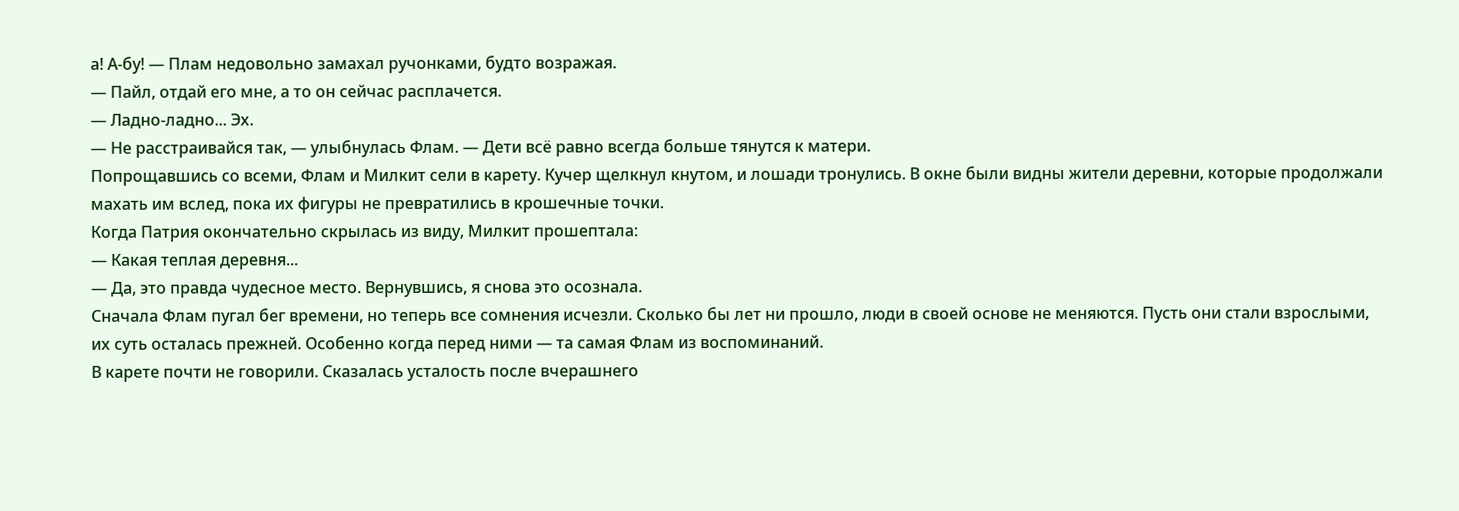а! А-бу! — Плам недовольно замахал ручонками, будто возражая.
— Пайл, отдай его мне, а то он сейчас расплачется.
— Ладно-ладно... Эх.
— Не расстраивайся так, — улыбнулась Флам. — Дети всё равно всегда больше тянутся к матери.
Попрощавшись со всеми, Флам и Милкит сели в карету. Кучер щелкнул кнутом, и лошади тронулись. В окне были видны жители деревни, которые продолжали махать им вслед, пока их фигуры не превратились в крошечные точки.
Когда Патрия окончательно скрылась из виду, Милкит прошептала:
— Какая теплая деревня...
— Да, это правда чудесное место. Вернувшись, я снова это осознала.
Сначала Флам пугал бег времени, но теперь все сомнения исчезли. Сколько бы лет ни прошло, люди в своей основе не меняются. Пусть они стали взрослыми, их суть осталась прежней. Особенно когда перед ними — та самая Флам из воспоминаний.
В карете почти не говорили. Сказалась усталость после вчерашнего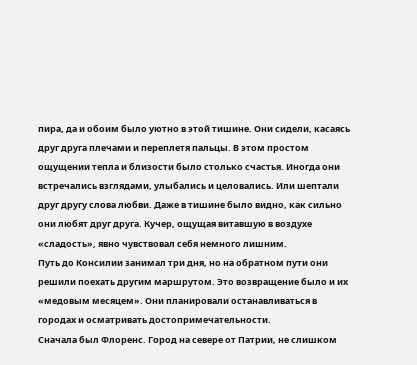пира, да и обоим было уютно в этой тишине. Они сидели, касаясь друг друга плечами и переплетя пальцы. В этом простом ощущении тепла и близости было столько счастья. Иногда они встречались взглядами, улыбались и целовались. Или шептали друг другу слова любви. Даже в тишине было видно, как сильно они любят друг друга. Кучер, ощущая витавшую в воздухе «сладость», явно чувствовал себя немного лишним.
Путь до Консилии занимал три дня, но на обратном пути они решили поехать другим маршрутом. Это возвращение было и их «медовым месяцем». Они планировали останавливаться в городах и осматривать достопримечательности.
Сначала был Флоренс. Город на севере от Патрии, не слишком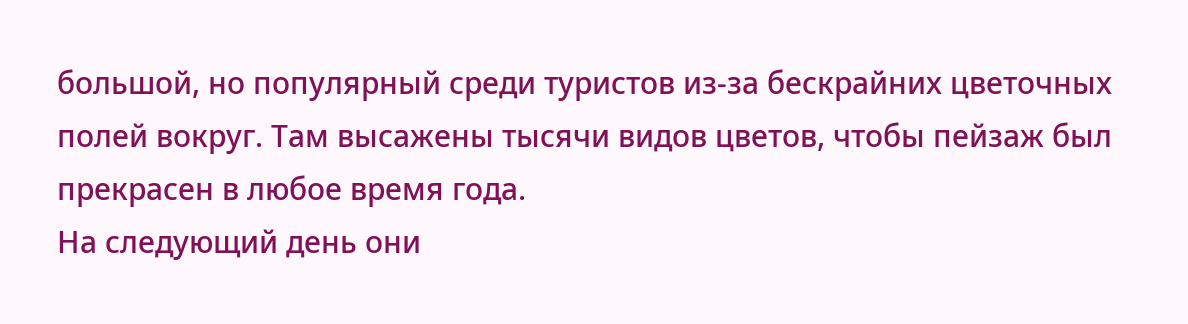большой, но популярный среди туристов из-за бескрайних цветочных полей вокруг. Там высажены тысячи видов цветов, чтобы пейзаж был прекрасен в любое время года.
На следующий день они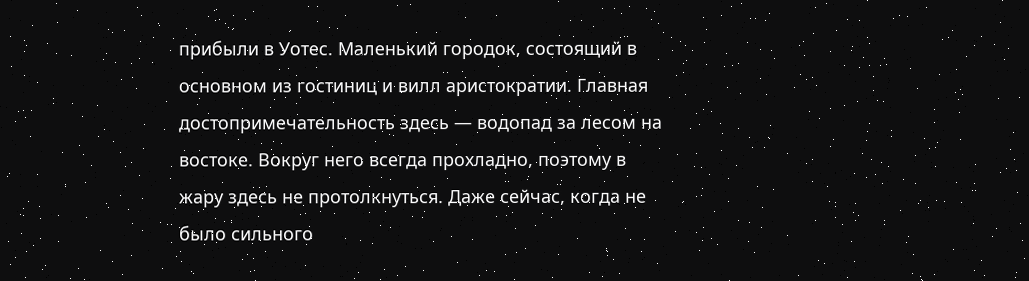прибыли в Уотес. Маленький городок, состоящий в основном из гостиниц и вилл аристократии. Главная достопримечательность здесь — водопад за лесом на востоке. Вокруг него всегда прохладно, поэтому в жару здесь не протолкнуться. Даже сейчас, когда не было сильного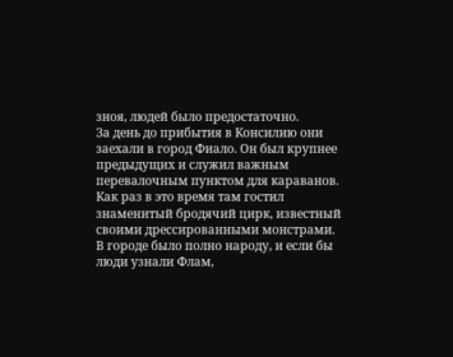зноя, людей было предостаточно.
За день до прибытия в Консилию они заехали в город Фиало. Он был крупнее предыдущих и служил важным перевалочным пунктом для караванов. Как раз в это время там гостил знаменитый бродячий цирк, известный своими дрессированными монстрами.
В городе было полно народу, и если бы люди узнали Флам,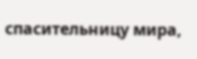спасительницу мира,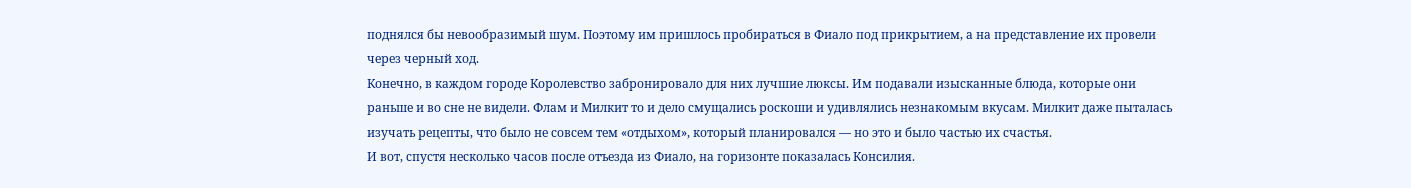поднялся бы невообразимый шум. Поэтому им пришлось пробираться в Фиало под прикрытием, а на представление их провели через черный ход.
Конечно, в каждом городе Королевство забронировало для них лучшие люксы. Им подавали изысканные блюда, которые они раньше и во сне не видели. Флам и Милкит то и дело смущались роскоши и удивлялись незнакомым вкусам. Милкит даже пыталась изучать рецепты, что было не совсем тем «отдыхом», который планировался — но это и было частью их счастья.
И вот, спустя несколько часов после отъезда из Фиало, на горизонте показалась Консилия.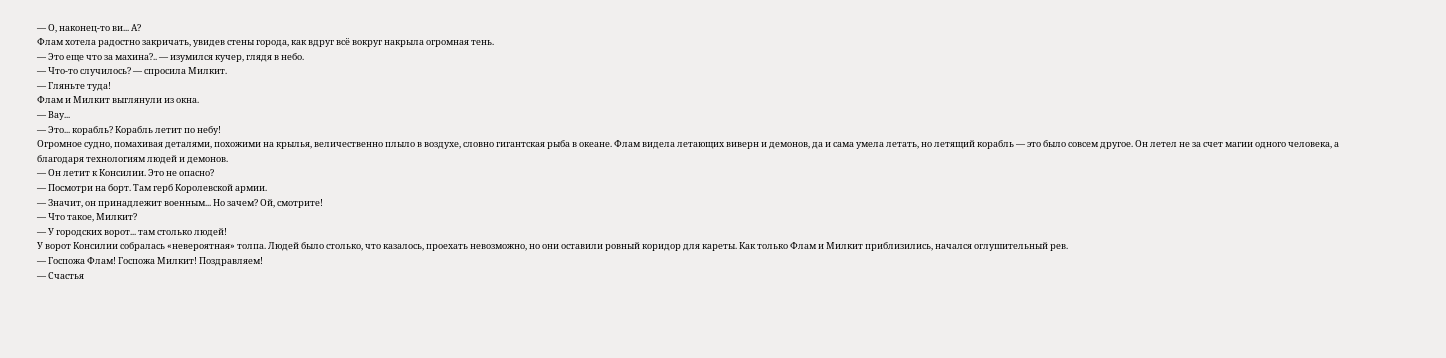— О, наконец-то ви... А?
Флам хотела радостно закричать, увидев стены города, как вдруг всё вокруг накрыла огромная тень.
— Это еще что за махина?.. — изумился кучер, глядя в небо.
— Что-то случилось? — спросила Милкит.
— Гляньте туда!
Флам и Милкит выглянули из окна.
— Вау...
— Это... корабль? Корабль летит по небу!
Огромное судно, помахивая деталями, похожими на крылья, величественно плыло в воздухе, словно гигантская рыба в океане. Флам видела летающих виверн и демонов, да и сама умела летать, но летящий корабль — это было совсем другое. Он летел не за счет магии одного человека, а благодаря технологиям людей и демонов.
— Он летит к Консилии. Это не опасно?
— Посмотри на борт. Там герб Королевской армии.
— Значит, он принадлежит военным... Но зачем? Ой, смотрите!
— Что такое, Милкит?
— У городских ворот... там столько людей!
У ворот Консилии собралась «невероятная» толпа. Людей было столько, что казалось, проехать невозможно, но они оставили ровный коридор для кареты. Как только Флам и Милкит приблизились, начался оглушительный рев.
— Госпожа Флам! Госпожа Милкит! Поздравляем!
— Счастья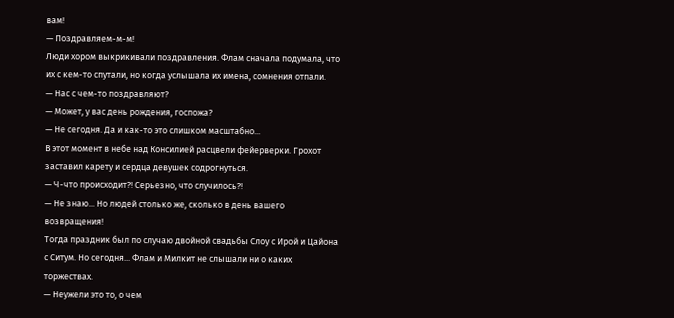вам!
— Поздравляем-м-м!
Люди хором выкрикивали поздравления. Флам сначала подумала, что их с кем-то спутали, но когда услышала их имена, сомнения отпали.
— Нас с чем-то поздравляют?
— Может, у вас день рождения, госпожа?
— Не сегодня. Да и как-то это слишком масштабно...
В этот момент в небе над Консилией расцвели фейерверки. Грохот заставил карету и сердца девушек содрогнуться.
— Ч-что происходит?! Серьезно, что случилось?!
— Не знаю... Но людей столько же, сколько в день вашего возвращения!
Тогда праздник был по случаю двойной свадьбы Слоу с Ирой и Цайона с Ситум. Но сегодня... Флам и Милкит не слышали ни о каких торжествах.
— Неужели это то, о чем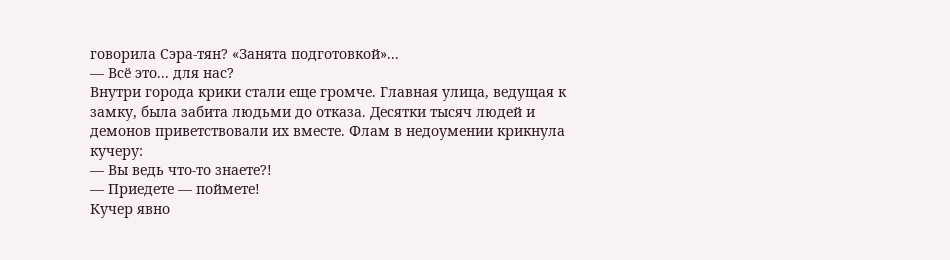говорила Сэра-тян? «Занята подготовкой»...
— Всё это... для нас?
Внутри города крики стали еще громче. Главная улица, ведущая к замку, была забита людьми до отказа. Десятки тысяч людей и демонов приветствовали их вместе. Флам в недоумении крикнула кучеру:
— Вы ведь что-то знаете?!
— Приедете — поймете!
Кучер явно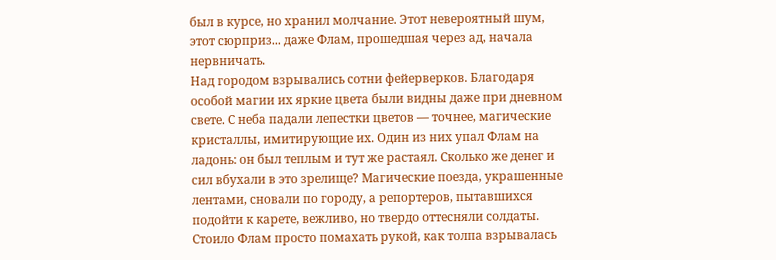был в курсе, но хранил молчание. Этот невероятный шум, этот сюрприз... даже Флам, прошедшая через ад, начала нервничать.
Над городом взрывались сотни фейерверков. Благодаря особой магии их яркие цвета были видны даже при дневном свете. С неба падали лепестки цветов — точнее, магические кристаллы, имитирующие их. Один из них упал Флам на ладонь: он был теплым и тут же растаял. Сколько же денег и сил вбухали в это зрелище? Магические поезда, украшенные лентами, сновали по городу, а репортеров, пытавшихся подойти к карете, вежливо, но твердо оттесняли солдаты. Стоило Флам просто помахать рукой, как толпа взрывалась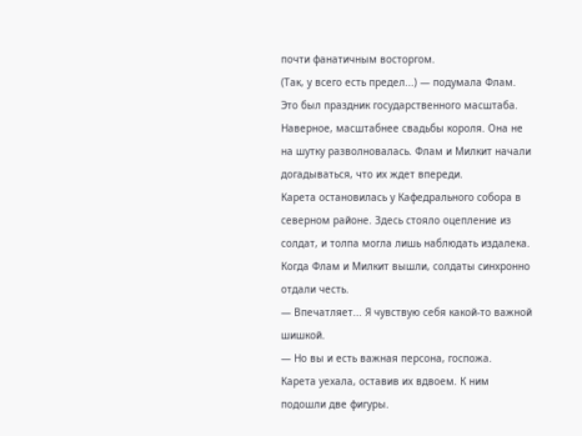почти фанатичным восторгом.
(Так, у всего есть предел...) — подумала Флам. Это был праздник государственного масштаба. Наверное, масштабнее свадьбы короля. Она не на шутку разволновалась. Флам и Милкит начали догадываться, что их ждет впереди.
Карета остановилась у Кафедрального собора в северном районе. Здесь стояло оцепление из солдат, и толпа могла лишь наблюдать издалека. Когда Флам и Милкит вышли, солдаты синхронно отдали честь.
— Впечатляет... Я чувствую себя какой-то важной шишкой.
— Но вы и есть важная персона, госпожа.
Карета уехала, оставив их вдвоем. К ним подошли две фигуры.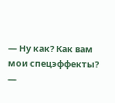— Ну как? Как вам мои спецэффекты?
—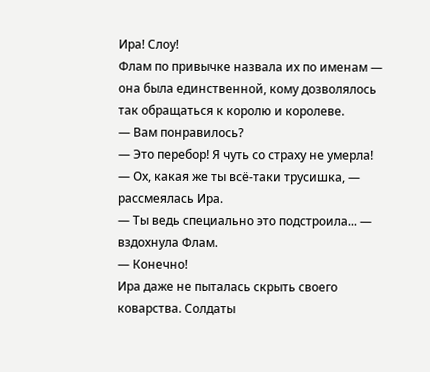Ира! Слоу!
Флам по привычке назвала их по именам — она была единственной, кому дозволялось так обращаться к королю и королеве.
— Вам понравилось?
— Это перебор! Я чуть со страху не умерла!
— Ох, какая же ты всё-таки трусишка, — рассмеялась Ира.
— Ты ведь специально это подстроила... — вздохнула Флам.
— Конечно!
Ира даже не пыталась скрыть своего коварства. Солдаты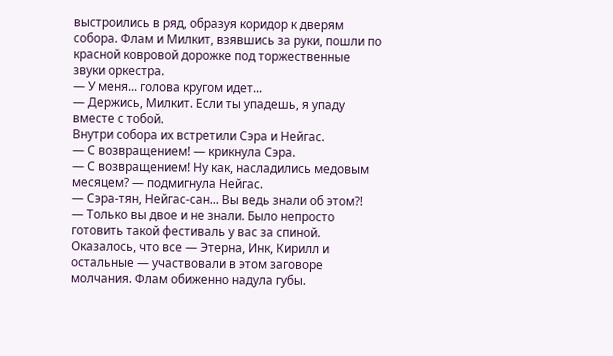выстроились в ряд, образуя коридор к дверям собора. Флам и Милкит, взявшись за руки, пошли по красной ковровой дорожке под торжественные звуки оркестра.
— У меня... голова кругом идет...
— Держись, Милкит. Если ты упадешь, я упаду вместе с тобой.
Внутри собора их встретили Сэра и Нейгас.
— С возвращением! — крикнула Сэра.
— С возвращением! Ну как, насладились медовым месяцем? — подмигнула Нейгас.
— Сэра-тян, Нейгас-сан... Вы ведь знали об этом?!
— Только вы двое и не знали. Было непросто готовить такой фестиваль у вас за спиной.
Оказалось, что все — Этерна, Инк, Кирилл и остальные — участвовали в этом заговоре молчания. Флам обиженно надула губы.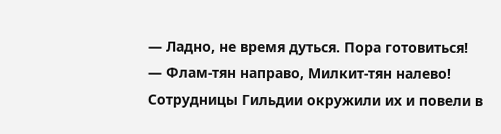— Ладно, не время дуться. Пора готовиться!
— Флам-тян направо, Милкит-тян налево!
Сотрудницы Гильдии окружили их и повели в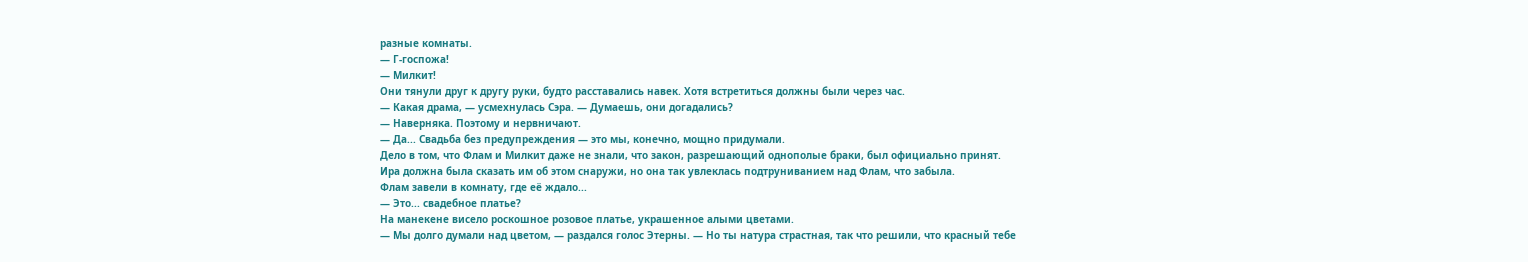разные комнаты.
— Г-госпожа!
— Милкит!
Они тянули друг к другу руки, будто расставались навек. Хотя встретиться должны были через час.
— Какая драма, — усмехнулась Сэра. — Думаешь, они догадались?
— Наверняка. Поэтому и нервничают.
— Да... Свадьба без предупреждения — это мы, конечно, мощно придумали.
Дело в том, что Флам и Милкит даже не знали, что закон, разрешающий однополые браки, был официально принят. Ира должна была сказать им об этом снаружи, но она так увлеклась подтруниванием над Флам, что забыла.
Флам завели в комнату, где её ждало...
— Это... свадебное платье?
На манекене висело роскошное розовое платье, украшенное алыми цветами.
— Мы долго думали над цветом, — раздался голос Этерны. — Но ты натура страстная, так что решили, что красный тебе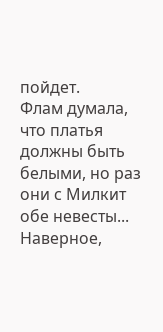пойдет.
Флам думала, что платья должны быть белыми, но раз они с Милкит обе невесты... Наверное,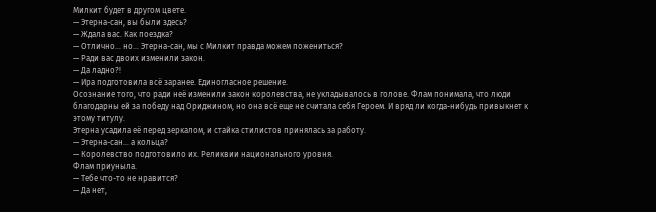Милкит будет в другом цвете.
— Этерна-сан, вы были здесь?
— Ждала вас. Как поездка?
— Отлично... но... Этерна-сан, мы с Милкит правда можем пожениться?
— Ради вас двоих изменили закон.
— Да ладно?!
— Ира подготовила всё заранее. Единогласное решение.
Осознание того, что ради неё изменили закон королевства, не укладывалось в голове. Флам понимала, что люди благодарны ей за победу над Ориджином, но она всё еще не считала себя Героем. И вряд ли когда-нибудь привыкнет к этому титулу.
Этерна усадила её перед зеркалом, и стайка стилистов принялась за работу.
— Этерна-сан... а кольца?
— Королевство подготовило их. Реликвии национального уровня.
Флам приуныла.
— Тебе что-то не нравится?
— Да нет,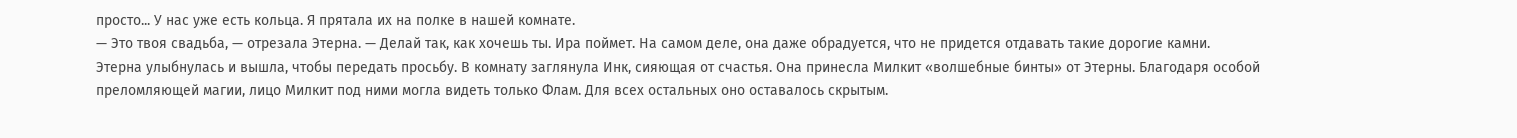просто... У нас уже есть кольца. Я прятала их на полке в нашей комнате.
— Это твоя свадьба, — отрезала Этерна. — Делай так, как хочешь ты. Ира поймет. На самом деле, она даже обрадуется, что не придется отдавать такие дорогие камни.
Этерна улыбнулась и вышла, чтобы передать просьбу. В комнату заглянула Инк, сияющая от счастья. Она принесла Милкит «волшебные бинты» от Этерны. Благодаря особой преломляющей магии, лицо Милкит под ними могла видеть только Флам. Для всех остальных оно оставалось скрытым.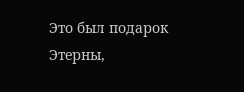Это был подарок Этерны,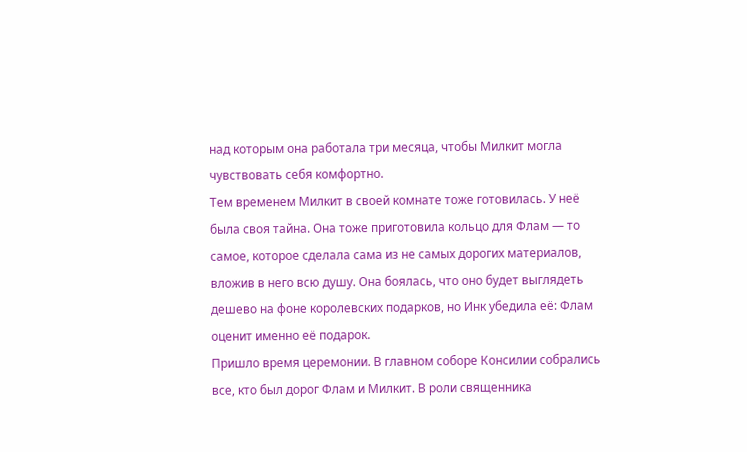над которым она работала три месяца, чтобы Милкит могла чувствовать себя комфортно.
Тем временем Милкит в своей комнате тоже готовилась. У неё была своя тайна. Она тоже приготовила кольцо для Флам — то самое, которое сделала сама из не самых дорогих материалов, вложив в него всю душу. Она боялась, что оно будет выглядеть дешево на фоне королевских подарков, но Инк убедила её: Флам оценит именно её подарок.
Пришло время церемонии. В главном соборе Консилии собрались все, кто был дорог Флам и Милкит. В роли священника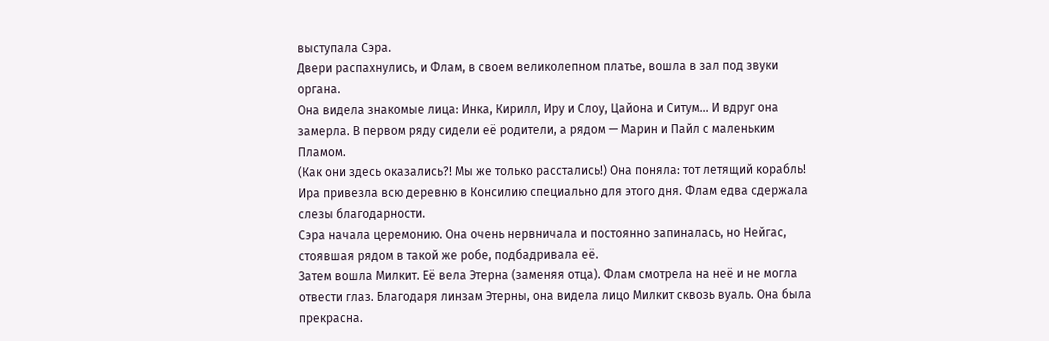выступала Сэра.
Двери распахнулись, и Флам, в своем великолепном платье, вошла в зал под звуки органа.
Она видела знакомые лица: Инка, Кирилл, Иру и Слоу, Цайона и Ситум... И вдруг она замерла. В первом ряду сидели её родители, а рядом — Марин и Пайл с маленьким Пламом.
(Как они здесь оказались?! Мы же только расстались!) Она поняла: тот летящий корабль! Ира привезла всю деревню в Консилию специально для этого дня. Флам едва сдержала слезы благодарности.
Сэра начала церемонию. Она очень нервничала и постоянно запиналась, но Нейгас, стоявшая рядом в такой же робе, подбадривала её.
Затем вошла Милкит. Её вела Этерна (заменяя отца). Флам смотрела на неё и не могла отвести глаз. Благодаря линзам Этерны, она видела лицо Милкит сквозь вуаль. Она была прекрасна.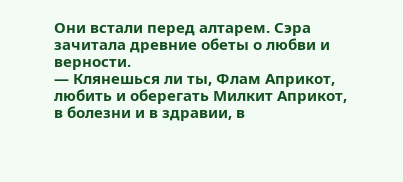Они встали перед алтарем. Сэра зачитала древние обеты о любви и верности.
— Клянешься ли ты, Флам Априкот, любить и оберегать Милкит Априкот, в болезни и в здравии, в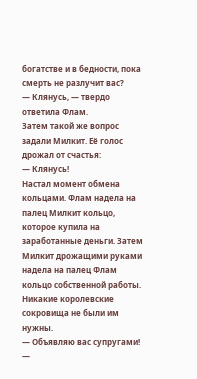богатстве и в бедности, пока смерть не разлучит вас?
— Клянусь, — твердо ответила Флам.
Затем такой же вопрос задали Милкит. Её голос дрожал от счастья:
— Клянусь!
Настал момент обмена кольцами. Флам надела на палец Милкит кольцо, которое купила на заработанные деньги. Затем Милкит дрожащими руками надела на палец Флам кольцо собственной работы. Никакие королевские сокровища не были им нужны.
— Объявляю вас супругами! —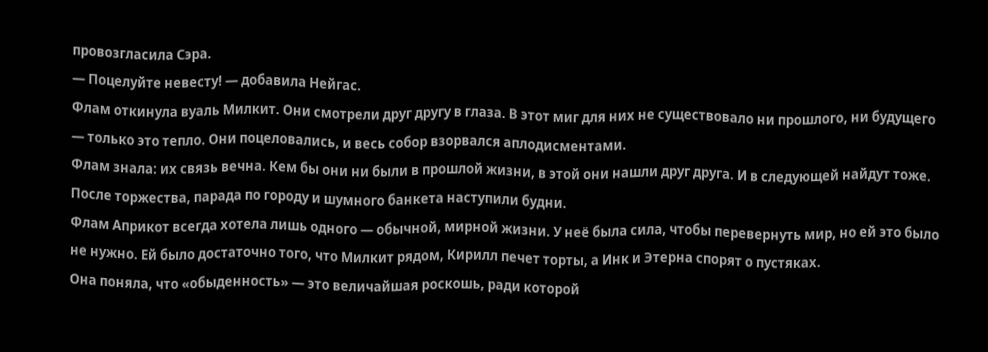провозгласила Сэра.
— Поцелуйте невесту! — добавила Нейгас.
Флам откинула вуаль Милкит. Они смотрели друг другу в глаза. В этот миг для них не существовало ни прошлого, ни будущего — только это тепло. Они поцеловались, и весь собор взорвался аплодисментами.
Флам знала: их связь вечна. Кем бы они ни были в прошлой жизни, в этой они нашли друг друга. И в следующей найдут тоже.
После торжества, парада по городу и шумного банкета наступили будни.
Флам Априкот всегда хотела лишь одного — обычной, мирной жизни. У неё была сила, чтобы перевернуть мир, но ей это было не нужно. Ей было достаточно того, что Милкит рядом, Кирилл печет торты, а Инк и Этерна спорят о пустяках.
Она поняла, что «обыденность» — это величайшая роскошь, ради которой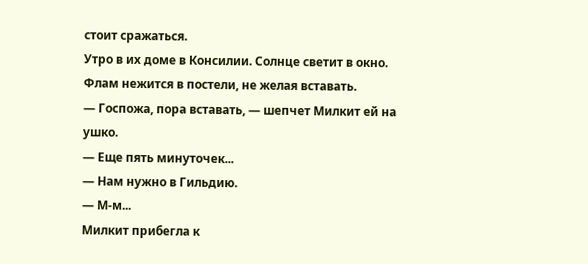стоит сражаться.
Утро в их доме в Консилии. Солнце светит в окно. Флам нежится в постели, не желая вставать.
— Госпожа, пора вставать, — шепчет Милкит ей на ушко.
— Еще пять минуточек...
— Нам нужно в Гильдию.
— М-м...
Милкит прибегла к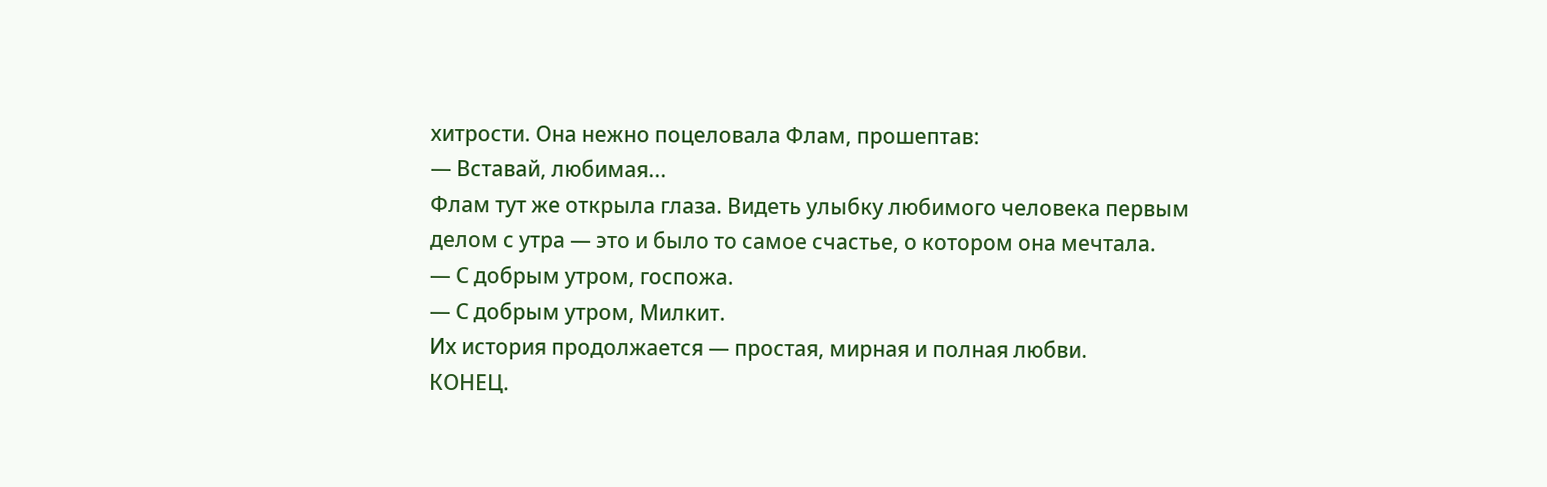хитрости. Она нежно поцеловала Флам, прошептав:
— Вставай, любимая...
Флам тут же открыла глаза. Видеть улыбку любимого человека первым делом с утра — это и было то самое счастье, о котором она мечтала.
— С добрым утром, госпожа.
— С добрым утром, Милкит.
Их история продолжается — простая, мирная и полная любви.
КОНЕЦ.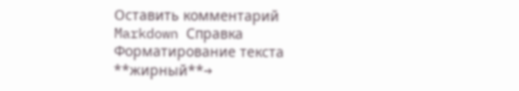Оставить комментарий
Markdown Справка
Форматирование текста
**жирный**→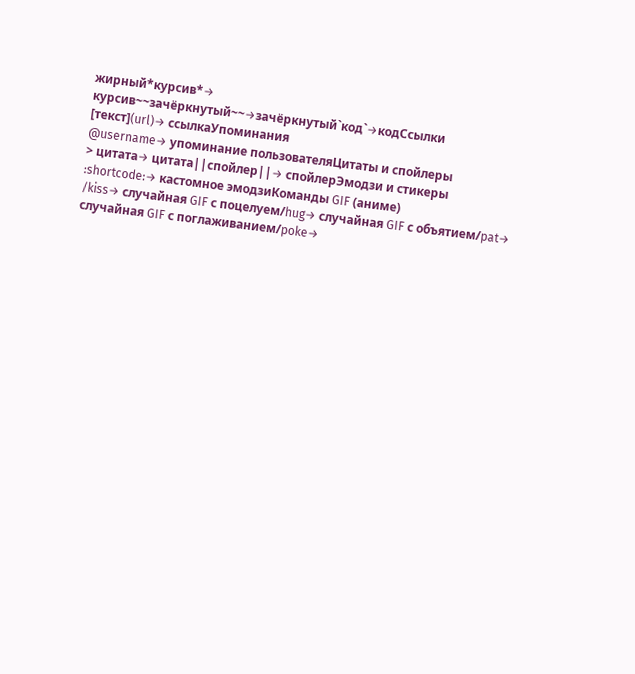жирный*курсив*→ курсив~~зачёркнутый~~→зачёркнутый`код`→кодСсылки
[текст](url)→ ссылкаУпоминания
@username→ упоминание пользователяЦитаты и спойлеры
> цитата→ цитата||спойлер||→ спойлерЭмодзи и стикеры
:shortcode:→ кастомное эмодзиКоманды GIF (аниме)
/kiss→ случайная GIF с поцелуем/hug→ случайная GIF с объятием/pat→ случайная GIF с поглаживанием/poke→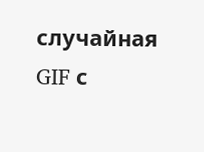случайная GIF с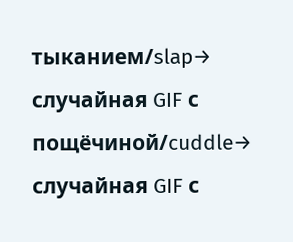тыканием/slap→ случайная GIF с пощёчиной/cuddle→ случайная GIF с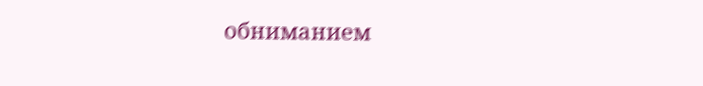обниманием